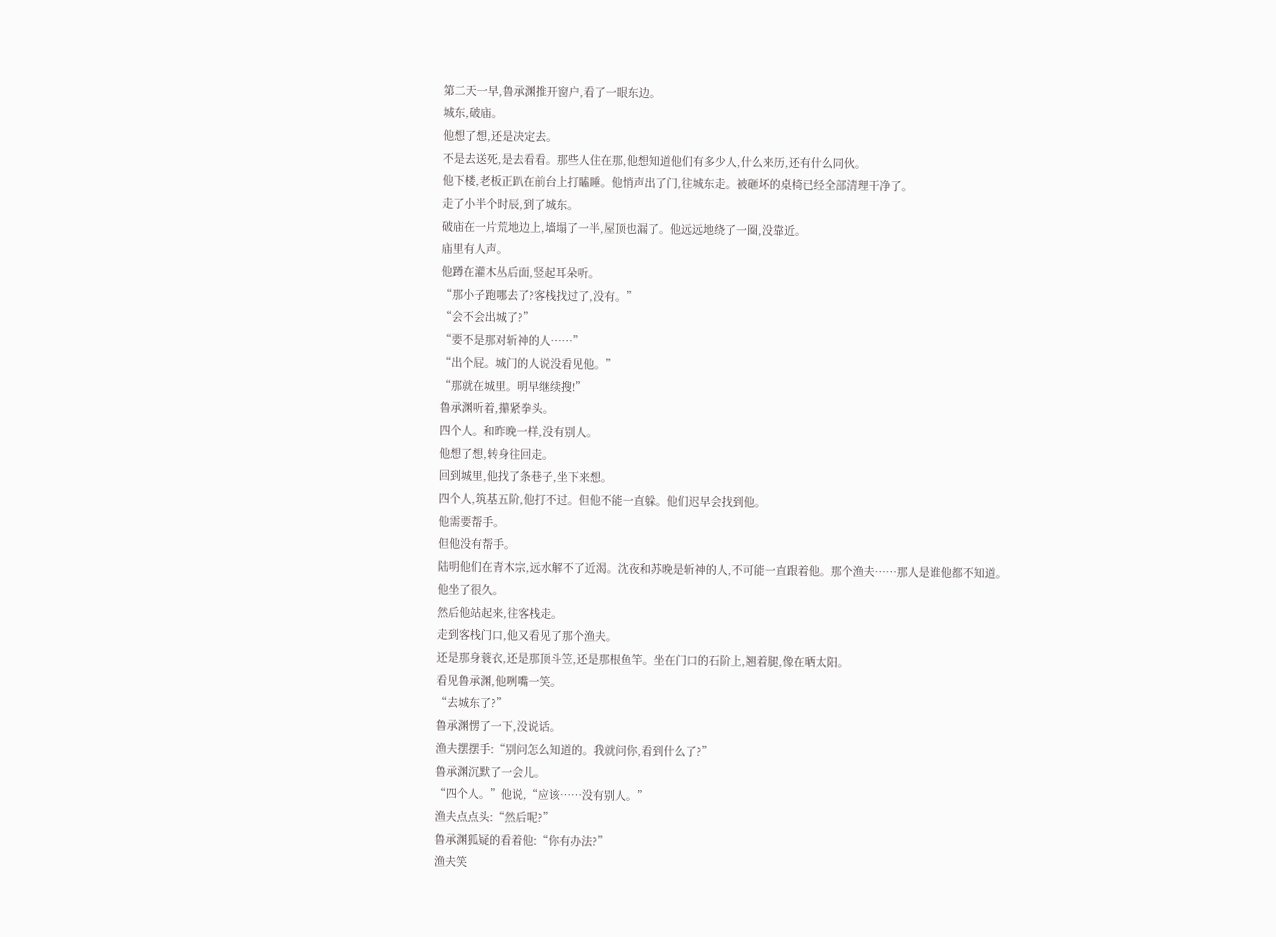第二天一早,鲁承渊推开窗户,看了一眼东边。
城东,破庙。
他想了想,还是决定去。
不是去送死,是去看看。那些人住在那,他想知道他们有多少人,什么来历,还有什么同伙。
他下楼,老板正趴在前台上打瞌睡。他悄声出了门,往城东走。被砸坏的桌椅已经全部清理干净了。
走了小半个时辰,到了城东。
破庙在一片荒地边上,墙塌了一半,屋顶也漏了。他远远地绕了一圈,没靠近。
庙里有人声。
他蹲在灌木丛后面,竖起耳朵听。
“那小子跑哪去了?客栈找过了,没有。”
“会不会出城了?”
“要不是那对斩神的人……”
“出个屁。城门的人说没看见他。”
“那就在城里。明早继续搜!”
鲁承渊听着,攥紧拳头。
四个人。和昨晚一样,没有别人。
他想了想,转身往回走。
回到城里,他找了条巷子,坐下来想。
四个人,筑基五阶,他打不过。但他不能一直躲。他们迟早会找到他。
他需要帮手。
但他没有帮手。
陆明他们在青木宗,远水解不了近渴。沈夜和苏晚是斩神的人,不可能一直跟着他。那个渔夫……那人是谁他都不知道。
他坐了很久。
然后他站起来,往客栈走。
走到客栈门口,他又看见了那个渔夫。
还是那身蓑衣,还是那顶斗笠,还是那根鱼竿。坐在门口的石阶上,翘着腿,像在晒太阳。
看见鲁承渊,他咧嘴一笑。
“去城东了?”
鲁承渊愣了一下,没说话。
渔夫摆摆手:“别问怎么知道的。我就问你,看到什么了?”
鲁承渊沉默了一会儿。
“四个人。”他说,“应该……没有别人。”
渔夫点点头:“然后呢?”
鲁承渊狐疑的看着他:“你有办法?”
渔夫笑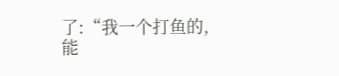了:“我一个打鱼的,能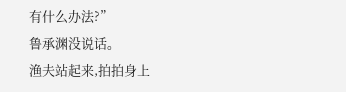有什么办法?”
鲁承渊没说话。
渔夫站起来,拍拍身上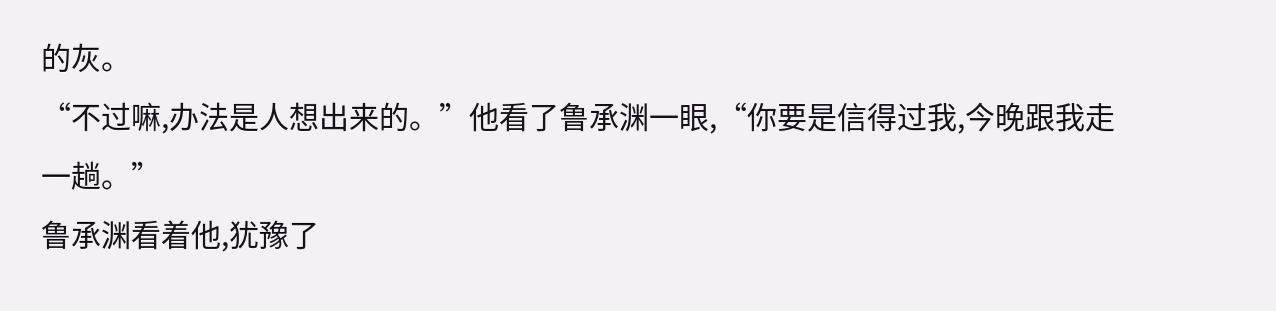的灰。
“不过嘛,办法是人想出来的。”他看了鲁承渊一眼,“你要是信得过我,今晚跟我走一趟。”
鲁承渊看着他,犹豫了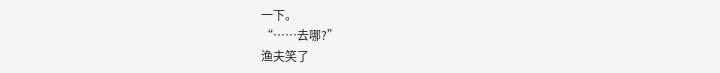一下。
“……去哪?”
渔夫笑了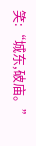笑:“城东,破庙。”